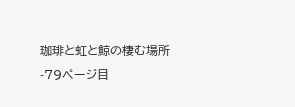珈琲と虹と鯨の棲む場所 -79ページ目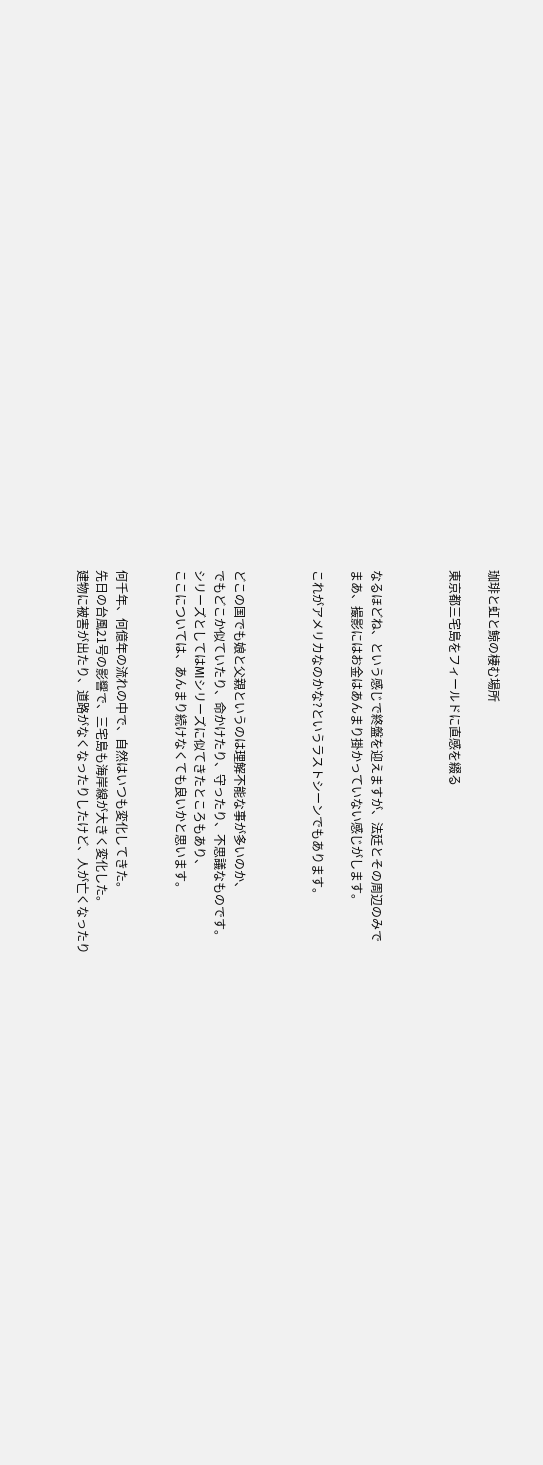珈琲と虹と鯨の棲む場所

東京都三宅島をフィールドに直感を綴る



なるほどね、という感じで終盤を迎えますが、法廷とその周辺のみで
まあ、撮影にはお金はあんまり掛かっていない感じがします。

これがアメリカなのかな?というラストシーンでもあります。



どこの国でも娘と父親というのは理解不能な事が多いのか、
でもどこか似ていたり、命かけたり、守ったり、不思議なものです。
シリーズとしてはMIシリーズに似てきたところもあり、
ここについては、あんまり続けなくても良いかと思います。


何千年、何億年の流れの中で、自然はいつも変化してきた。
先日の台風21号の影響で、三宅島も海岸線が大きく変化した。
建物に被害が出たり、道路がなくなったりしたけど、人が亡くなったり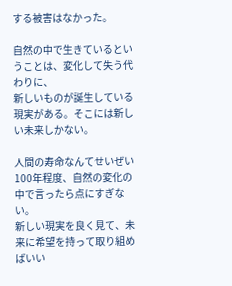する被害はなかった。

自然の中で生きているということは、変化して失う代わりに、
新しいものが誕生している現実がある。そこには新しい未来しかない。

人間の寿命なんてせいぜい100年程度、自然の変化の中で言ったら点にすぎない。
新しい現実を良く見て、未来に希望を持って取り組めばいい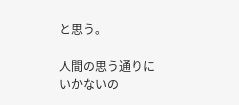と思う。

人間の思う通りにいかないの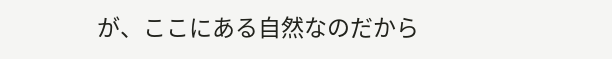が、ここにある自然なのだから